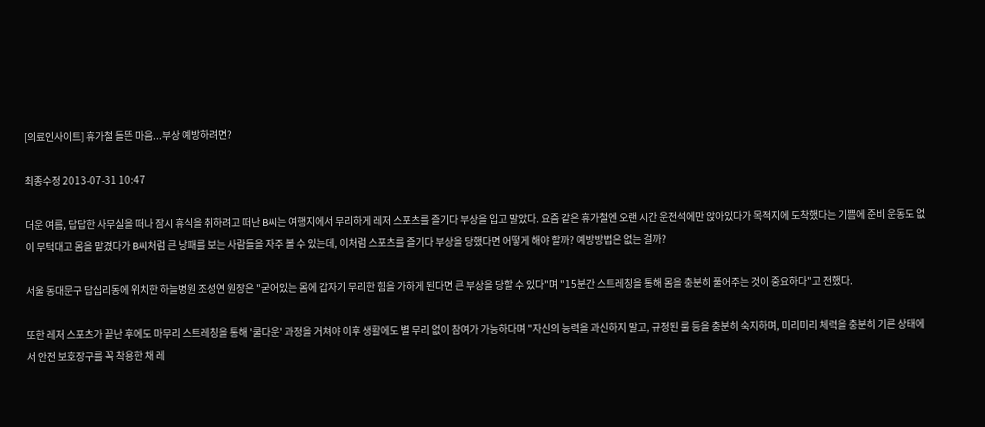[의료인사이트] 휴가철 들뜬 마음...부상 예방하려면?

최종수정 2013-07-31 10:47

더운 여름, 답답한 사무실을 떠나 잠시 휴식을 취하려고 떠난 B씨는 여행지에서 무리하게 레저 스포츠를 즐기다 부상을 입고 말았다. 요즘 같은 휴가철엔 오랜 시간 운전석에만 앉아있다가 목적지에 도착했다는 기쁨에 준비 운동도 없이 무턱대고 몸을 맡겼다가 B씨처럼 큰 낭패를 보는 사람들을 자주 볼 수 있는데, 이처럼 스포츠를 즐기다 부상을 당했다면 어떻게 해야 할까? 예방방법은 없는 걸까?

서울 동대문구 답십리동에 위치한 하늘병원 조성연 원장은 "굳어있는 몸에 갑자기 무리한 힘을 가하게 된다면 큰 부상을 당할 수 있다"며 "15분간 스트레칭을 통해 몸을 충분히 풀어주는 것이 중요하다"고 전했다.

또한 레저 스포츠가 끝난 후에도 마무리 스트레칭을 통해 '쿨다운' 과정을 거쳐야 이후 생활에도 별 무리 없이 참여가 가능하다며 "자신의 능력을 과신하지 말고, 규정된 룰 등을 충분히 숙지하며, 미리미리 체력을 충분히 기른 상태에서 안전 보호장구를 꼭 착용한 채 레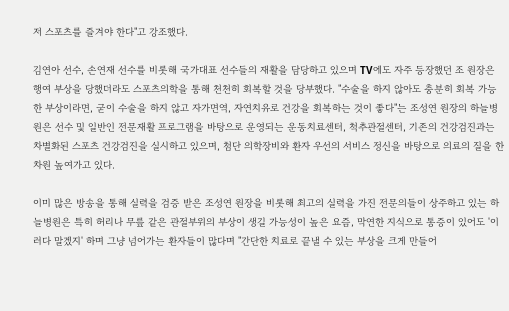저 스포츠를 즐겨야 한다"고 강조했다.

김연아 선수, 손연재 선수를 비롯해 국가대표 선수들의 재활을 담당하고 있으며 TV에도 자주 등장했던 조 원장은 행여 부상을 당했더라도 스포츠의학을 통해 천천히 회복할 것을 당부했다. "수술을 하지 않아도 충분히 회복 가능한 부상이라면, 굳이 수술을 하지 않고 자가면역, 자연치유로 건강을 회복하는 것이 좋다"는 조성연 원장의 하늘병원은 선수 및 일반인 전문재활 프로그램을 바탕으로 운영되는 운동치료센터, 척추관절센터, 기존의 건강검진과는 차별화된 스포츠 건강검진을 실시하고 있으며, 첨단 의학장비와 환자 우선의 서비스 정신을 바탕으로 의료의 질을 한 차원 높여가고 있다.

이미 많은 방송을 통해 실력을 검증 받은 조성연 원장을 비롯해 최고의 실력을 가진 전문의들이 상주하고 있는 하늘병원은 특히 허리나 무릎 같은 관절부위의 부상이 생길 가능성이 높은 요즘, 막연한 지식으로 통증이 있어도 '이러다 말겠지' 하며 그냥 넘어가는 환자들이 많다며 "간단한 치료로 끝낼 수 있는 부상을 크게 만들어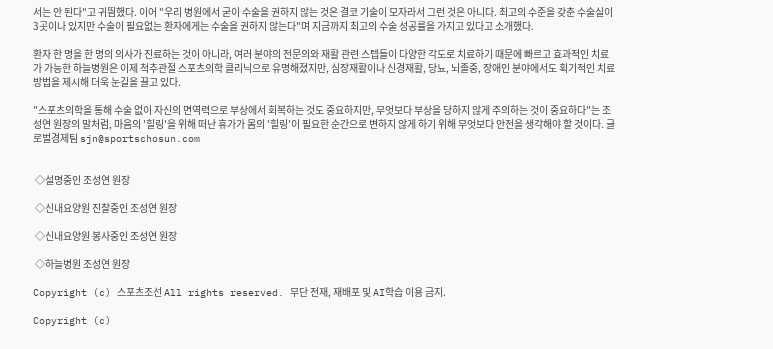서는 안 된다"고 귀띔했다. 이어 "우리 병원에서 굳이 수술을 권하지 않는 것은 결코 기술이 모자라서 그런 것은 아니다. 최고의 수준을 갖춘 수술실이 3곳이나 있지만 수술이 필요없는 환자에게는 수술을 권하지 않는다"며 지금까지 최고의 수술 성공률을 가지고 있다고 소개했다.

환자 한 명을 한 명의 의사가 진료하는 것이 아니라, 여러 분야의 전문의와 재활 관련 스텝들이 다양한 각도로 치료하기 때문에 빠르고 효과적인 치료가 가능한 하늘병원은 이제 척추관절 스포츠의학 클리닉으로 유명해졌지만, 심장재활이나 신경재활, 당뇨, 뇌졸중, 장애인 분야에서도 획기적인 치료 방법을 제시해 더욱 눈길을 끌고 있다.

"스포츠의학을 통해 수술 없이 자신의 면역력으로 부상에서 회복하는 것도 중요하지만, 무엇보다 부상을 당하지 않게 주의하는 것이 중요하다"는 조성연 원장의 말처럼, 마음의 '힐링'을 위해 떠난 휴가가 몸의 '힐링'이 필요한 순간으로 변하지 않게 하기 위해 무엇보다 안전을 생각해야 할 것이다. 글로벌경제팀 sjn@sportschosun.com


 ◇설명중인 조성연 원장

 ◇신내요양원 진찰중인 조성연 원장

 ◇신내요양원 봉사중인 조성연 원장

 ◇하늘병원 조성연 원장

Copyright (c) 스포츠조선 All rights reserved. 무단 전재, 재배포 및 AI학습 이용 금지.

Copyright (c)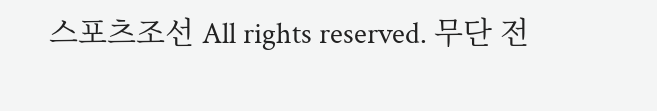스포츠조선 All rights reserved. 무단 전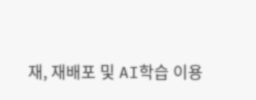재, 재배포 및 AI학습 이용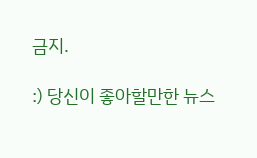금지.

:) 당신이 좋아할만한 뉴스